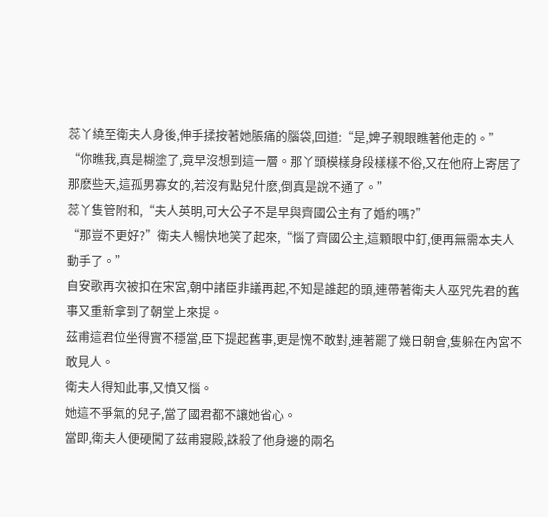蕊丫繞至衛夫人身後,伸手揉按著她脹痛的腦袋,回道:“是,婢子親眼瞧著他走的。”
“你瞧我,真是糊塗了,竟早沒想到這一層。那丫頭模樣身段樣樣不俗,又在他府上寄居了那麽些天,這孤男寡女的,若沒有點兒什麽,倒真是說不通了。”
蕊丫隻管附和,“夫人英明,可大公子不是早與齊國公主有了婚約嗎?”
“那豈不更好?”衛夫人暢快地笑了起來,“惱了齊國公主,這顆眼中釘,便再無需本夫人動手了。”
自安歌再次被扣在宋宮,朝中諸臣非議再起,不知是誰起的頭,連帶著衛夫人巫咒先君的舊事又重新拿到了朝堂上來提。
茲甫這君位坐得實不穩當,臣下提起舊事,更是愧不敢對,連著罷了幾日朝會,隻躲在內宮不敢見人。
衛夫人得知此事,又憤又惱。
她這不爭氣的兒子,當了國君都不讓她省心。
當即,衛夫人便硬闖了茲甫寢殿,誅殺了他身邊的兩名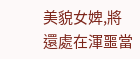美貌女婢,將還處在渾噩當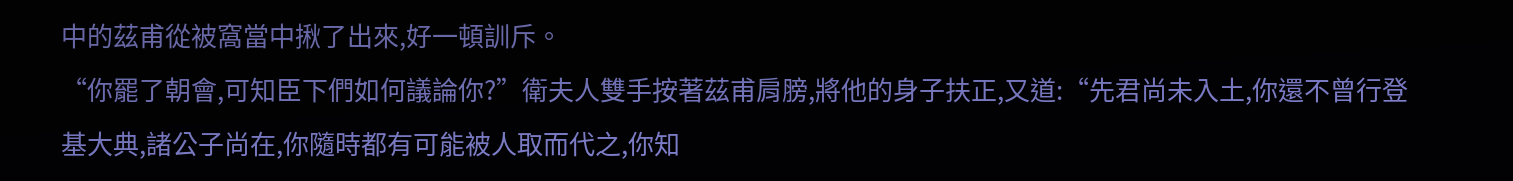中的茲甫從被窩當中揪了出來,好一頓訓斥。
“你罷了朝會,可知臣下們如何議論你?”衛夫人雙手按著茲甫肩膀,將他的身子扶正,又道:“先君尚未入土,你還不曾行登基大典,諸公子尚在,你隨時都有可能被人取而代之,你知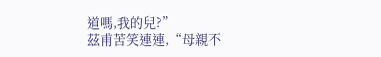道嗎,我的兒?”
茲甫苦笑連連,“母親不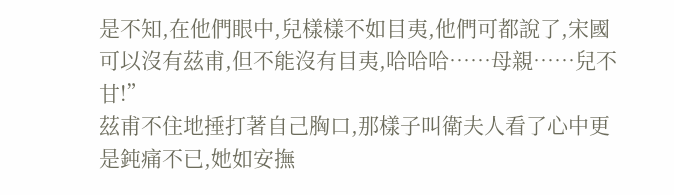是不知,在他們眼中,兒樣樣不如目夷,他們可都說了,宋國可以沒有茲甫,但不能沒有目夷,哈哈哈……母親……兒不甘!”
茲甫不住地捶打著自己胸口,那樣子叫衛夫人看了心中更是鈍痛不已,她如安撫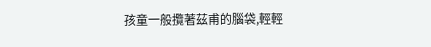孩童一般攬著茲甫的腦袋,輕輕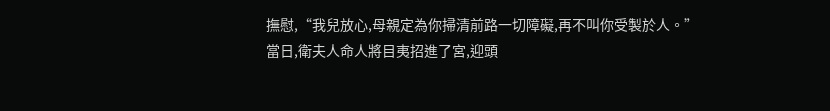撫慰,“我兒放心,母親定為你掃清前路一切障礙,再不叫你受製於人。”
當日,衛夫人命人將目夷招進了宮,迎頭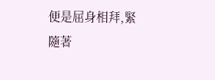便是屈身相拜,緊隨著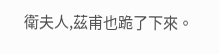衛夫人,茲甫也跪了下來。